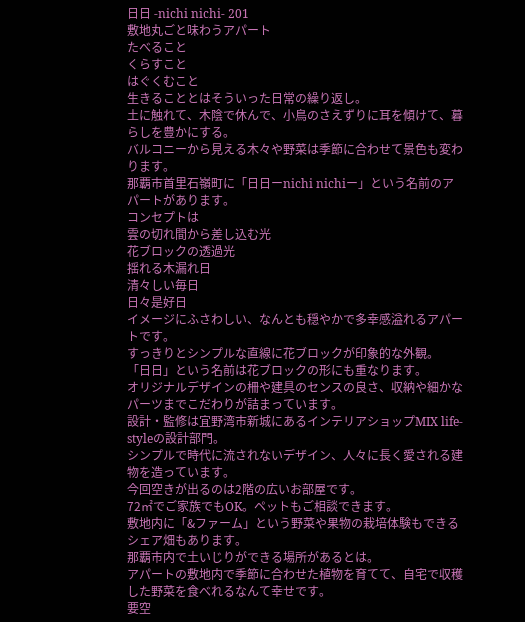日日 -nichi nichi- 201
敷地丸ごと味わうアパート
たべること
くらすこと
はぐくむこと
生きることとはそういった日常の繰り返し。
土に触れて、木陰で休んで、小鳥のさえずりに耳を傾けて、暮らしを豊かにする。
バルコニーから見える木々や野菜は季節に合わせて景色も変わります。
那覇市首里石嶺町に「日日ーnichi nichiー」という名前のアパートがあります。
コンセプトは
雲の切れ間から差し込む光
花ブロックの透過光
揺れる木漏れ日
清々しい毎日
日々是好日
イメージにふさわしい、なんとも穏やかで多幸感溢れるアパートです。
すっきりとシンプルな直線に花ブロックが印象的な外観。
「日日」という名前は花ブロックの形にも重なります。
オリジナルデザインの柵や建具のセンスの良さ、収納や細かなパーツまでこだわりが詰まっています。
設計・監修は宜野湾市新城にあるインテリアショップMIX life-styleの設計部門。
シンプルで時代に流されないデザイン、人々に長く愛される建物を造っています。
今回空きが出るのは2階の広いお部屋です。
72㎡でご家族でもOK。ペットもご相談できます。
敷地内に「&ファーム」という野菜や果物の栽培体験もできるシェア畑もあります。
那覇市内で土いじりができる場所があるとは。
アパートの敷地内で季節に合わせた植物を育てて、自宅で収穫した野菜を食べれるなんて幸せです。
要空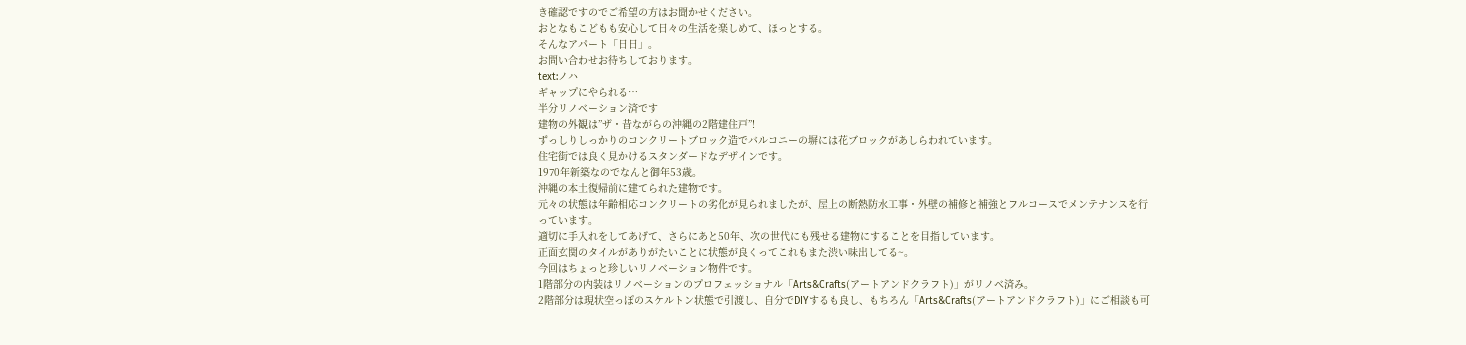き確認ですのでご希望の方はお聞かせください。
おとなもこどもも安心して日々の生活を楽しめて、ほっとする。
そんなアパート「日日」。
お問い合わせお待ちしております。
text:ノハ
ギャップにやられる…
半分リノベーション済です
建物の外観は”ザ・昔ながらの沖縄の2階建住戸”!
ずっしりしっかりのコンクリートブロック造でバルコニーの塀には花ブロックがあしらわれています。
住宅街では良く見かけるスタンダードなデザインです。
1970年新築なのでなんと御年53歳。
沖縄の本土復帰前に建てられた建物です。
元々の状態は年齢相応コンクリートの劣化が見られましたが、屋上の断熱防水工事・外壁の補修と補強とフルコースでメンテナンスを行っています。
適切に手入れをしてあげて、さらにあと50年、次の世代にも残せる建物にすることを目指しています。
正面玄関のタイルがありがたいことに状態が良くってこれもまた渋い味出してる~。
今回はちょっと珍しいリノベーション物件です。
1階部分の内装はリノベーションのプロフェッショナル「Arts&Crafts(アートアンドクラフト)」がリノベ済み。
2階部分は現状空っぽのスケルトン状態で引渡し、自分でDIYするも良し、もちろん「Arts&Crafts(アートアンドクラフト)」にご相談も可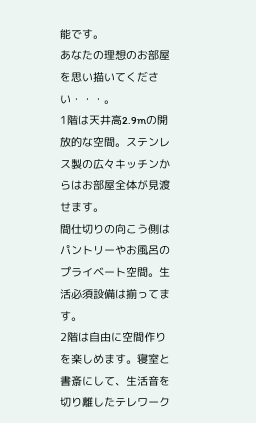能です。
あなたの理想のお部屋を思い描いてください・・・。
1階は天井高2.9mの開放的な空間。ステンレス製の広々キッチンからはお部屋全体が見渡せます。
間仕切りの向こう側はパントリーやお風呂のプライベート空間。生活必須設備は揃ってます。
2階は自由に空間作りを楽しめます。寝室と書斎にして、生活音を切り離したテレワーク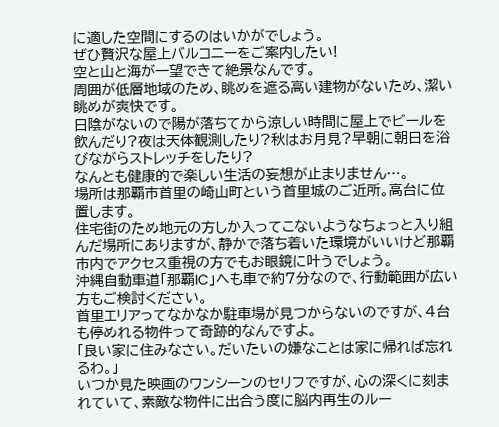に適した空間にするのはいかがでしょう。
ぜひ贅沢な屋上バルコニーをご案内したい!
空と山と海が一望できて絶景なんです。
周囲が低層地域のため、眺めを遮る高い建物がないため、潔い眺めが爽快です。
日陰がないので陽が落ちてから涼しい時間に屋上でビールを飲んだり?夜は天体観測したり?秋はお月見?早朝に朝日を浴びながらストレッチをしたり?
なんとも健康的で楽しい生活の妄想が止まりません…。
場所は那覇市首里の崎山町という首里城のご近所。高台に位置します。
住宅街のため地元の方しか入ってこないようなちょっと入り組んだ場所にありますが、静かで落ち着いた環境がいいけど那覇市内でアクセス重視の方でもお眼鏡に叶うでしょう。
沖縄自動車道「那覇IC」へも車で約7分なので、行動範囲が広い方もご検討ください。
首里エリアってなかなか駐車場が見つからないのですが、4台も停めれる物件って奇跡的なんですよ。
「良い家に住みなさい。だいたいの嫌なことは家に帰れば忘れるわ。」
いつか見た映画のワンシーンのセリフですが、心の深くに刻まれていて、素敵な物件に出合う度に脳内再生のルー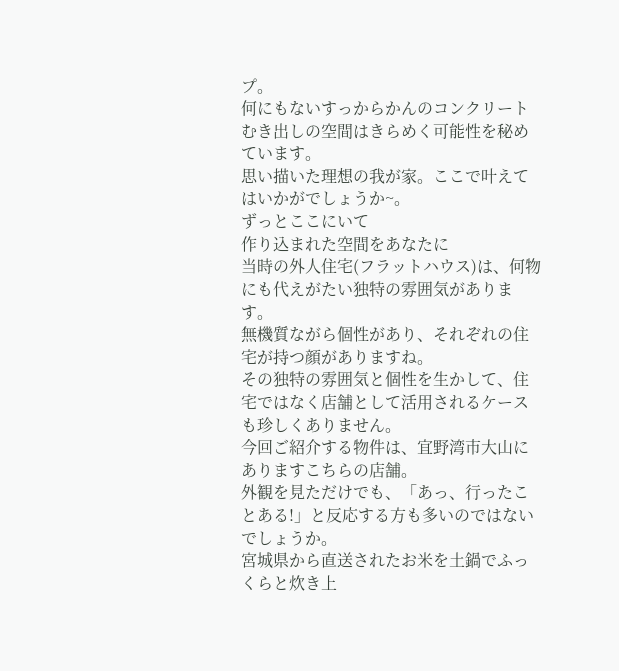プ。
何にもないすっからかんのコンクリートむき出しの空間はきらめく可能性を秘めています。
思い描いた理想の我が家。ここで叶えてはいかがでしょうか~。
ずっとここにいて
作り込まれた空間をあなたに
当時の外人住宅(フラットハウス)は、何物にも代えがたい独特の雰囲気があります。
無機質ながら個性があり、それぞれの住宅が持つ顔がありますね。
その独特の雰囲気と個性を生かして、住宅ではなく店舗として活用されるケースも珍しくありません。
今回ご紹介する物件は、宜野湾市大山にありますこちらの店舗。
外観を見ただけでも、「あっ、行ったことある!」と反応する方も多いのではないでしょうか。
宮城県から直送されたお米を土鍋でふっくらと炊き上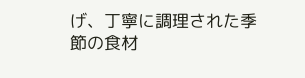げ、丁寧に調理された季節の食材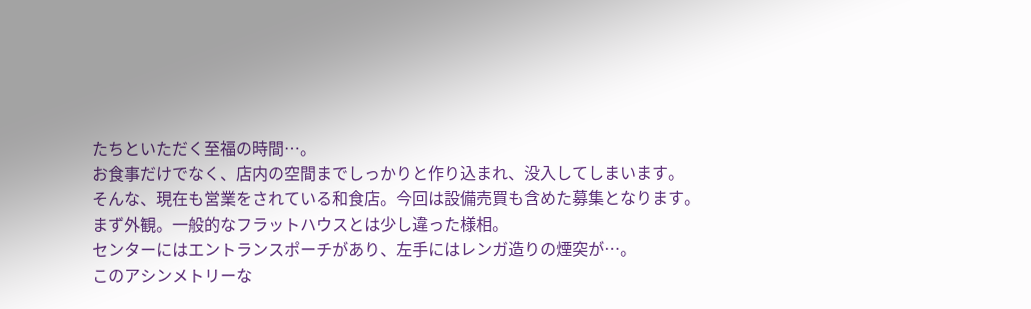たちといただく至福の時間…。
お食事だけでなく、店内の空間までしっかりと作り込まれ、没入してしまいます。
そんな、現在も営業をされている和食店。今回は設備売買も含めた募集となります。
まず外観。一般的なフラットハウスとは少し違った様相。
センターにはエントランスポーチがあり、左手にはレンガ造りの煙突が…。
このアシンメトリーな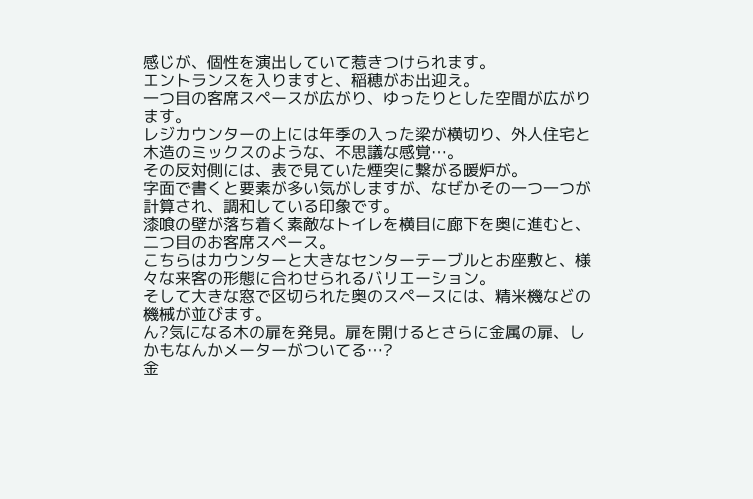感じが、個性を演出していて惹きつけられます。
エントランスを入りますと、稲穂がお出迎え。
一つ目の客席スペースが広がり、ゆったりとした空間が広がります。
レジカウンターの上には年季の入った梁が横切り、外人住宅と木造のミックスのような、不思議な感覚…。
その反対側には、表で見ていた煙突に繋がる暖炉が。
字面で書くと要素が多い気がしますが、なぜかその一つ一つが計算され、調和している印象です。
漆喰の壁が落ち着く素敵なトイレを横目に廊下を奥に進むと、二つ目のお客席スペース。
こちらはカウンターと大きなセンターテーブルとお座敷と、様々な来客の形態に合わせられるバリエーション。
そして大きな窓で区切られた奥のスペースには、精米機などの機械が並びます。
ん?気になる木の扉を発見。扉を開けるとさらに金属の扉、しかもなんかメーターがついてる…?
金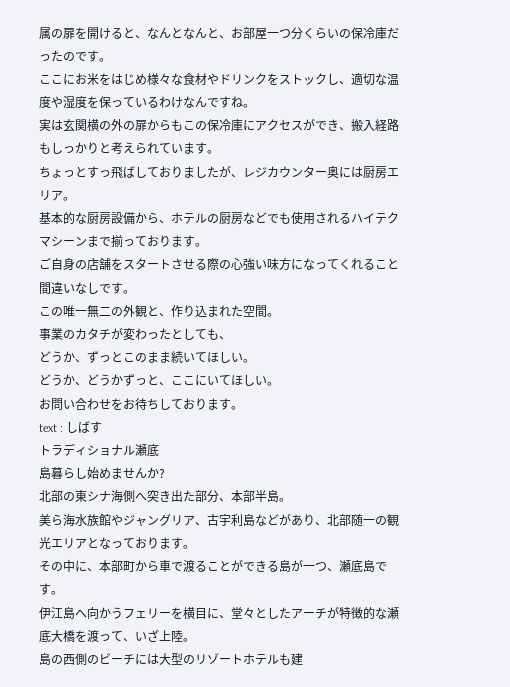属の扉を開けると、なんとなんと、お部屋一つ分くらいの保冷庫だったのです。
ここにお米をはじめ様々な食材やドリンクをストックし、適切な温度や湿度を保っているわけなんですね。
実は玄関横の外の扉からもこの保冷庫にアクセスができ、搬入経路もしっかりと考えられています。
ちょっとすっ飛ばしておりましたが、レジカウンター奥には厨房エリア。
基本的な厨房設備から、ホテルの厨房などでも使用されるハイテクマシーンまで揃っております。
ご自身の店舗をスタートさせる際の心強い味方になってくれること間違いなしです。
この唯一無二の外観と、作り込まれた空間。
事業のカタチが変わったとしても、
どうか、ずっとこのまま続いてほしい。
どうか、どうかずっと、ここにいてほしい。
お問い合わせをお待ちしております。
text : しばす
トラディショナル瀬底
島暮らし始めませんか?
北部の東シナ海側へ突き出た部分、本部半島。
美ら海水族館やジャングリア、古宇利島などがあり、北部随一の観光エリアとなっております。
その中に、本部町から車で渡ることができる島が一つ、瀬底島です。
伊江島へ向かうフェリーを横目に、堂々としたアーチが特徴的な瀬底大橋を渡って、いざ上陸。
島の西側のビーチには大型のリゾートホテルも建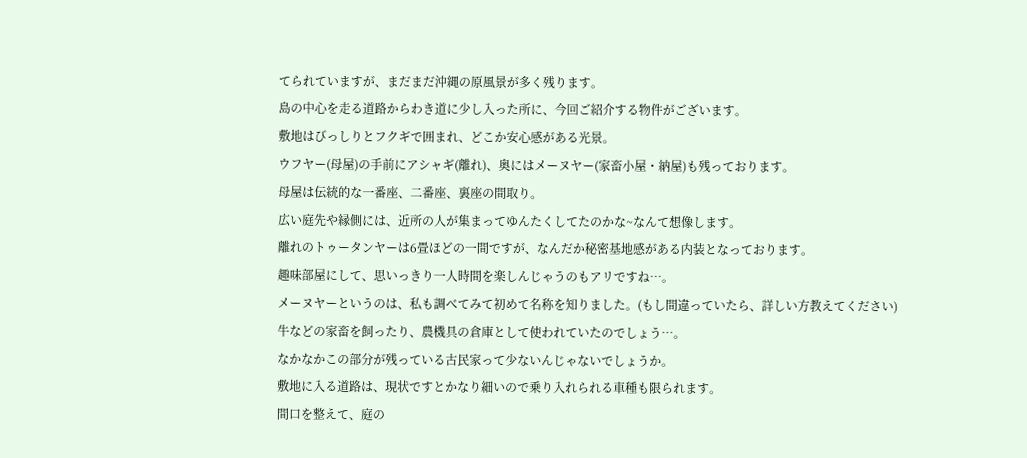てられていますが、まだまだ沖縄の原風景が多く残ります。
島の中心を走る道路からわき道に少し入った所に、今回ご紹介する物件がございます。
敷地はびっしりとフクギで囲まれ、どこか安心感がある光景。
ウフヤー(母屋)の手前にアシャギ(離れ)、奥にはメーヌヤー(家畜小屋・納屋)も残っております。
母屋は伝統的な一番座、二番座、裏座の間取り。
広い庭先や縁側には、近所の人が集まってゆんたくしてたのかな~なんて想像します。
離れのトゥータンヤーは6畳ほどの一間ですが、なんだか秘密基地感がある内装となっております。
趣味部屋にして、思いっきり一人時間を楽しんじゃうのもアリですね…。
メーヌヤーというのは、私も調べてみて初めて名称を知りました。(もし間違っていたら、詳しい方教えてください)
牛などの家畜を飼ったり、農機具の倉庫として使われていたのでしょう…。
なかなかこの部分が残っている古民家って少ないんじゃないでしょうか。
敷地に入る道路は、現状ですとかなり細いので乗り入れられる車種も限られます。
間口を整えて、庭の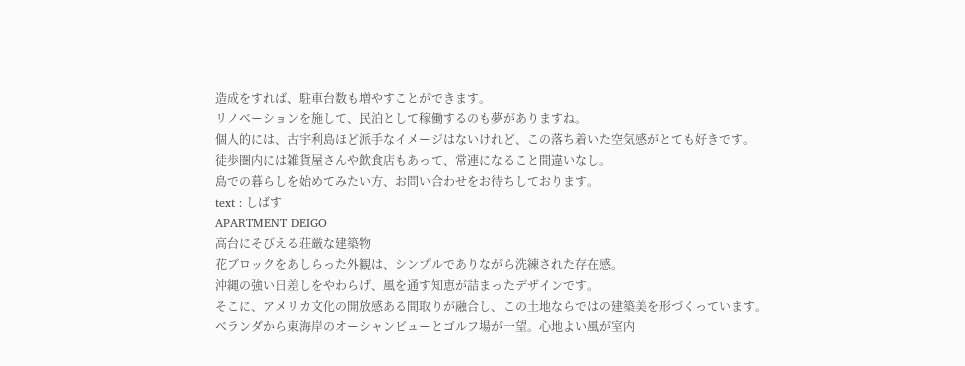造成をすれば、駐車台数も増やすことができます。
リノベーションを施して、民泊として稼働するのも夢がありますね。
個人的には、古宇利島ほど派手なイメージはないけれど、この落ち着いた空気感がとても好きです。
徒歩圏内には雑貨屋さんや飲食店もあって、常連になること間違いなし。
島での暮らしを始めてみたい方、お問い合わせをお待ちしております。
text : しばす
APARTMENT DEIGO
高台にそびえる荘厳な建築物
花ブロックをあしらった外観は、シンプルでありながら洗練された存在感。
沖縄の強い日差しをやわらげ、風を通す知恵が詰まったデザインです。
そこに、アメリカ文化の開放感ある間取りが融合し、この土地ならではの建築美を形づくっています。
ベランダから東海岸のオーシャンビューとゴルフ場が一望。心地よい風が室内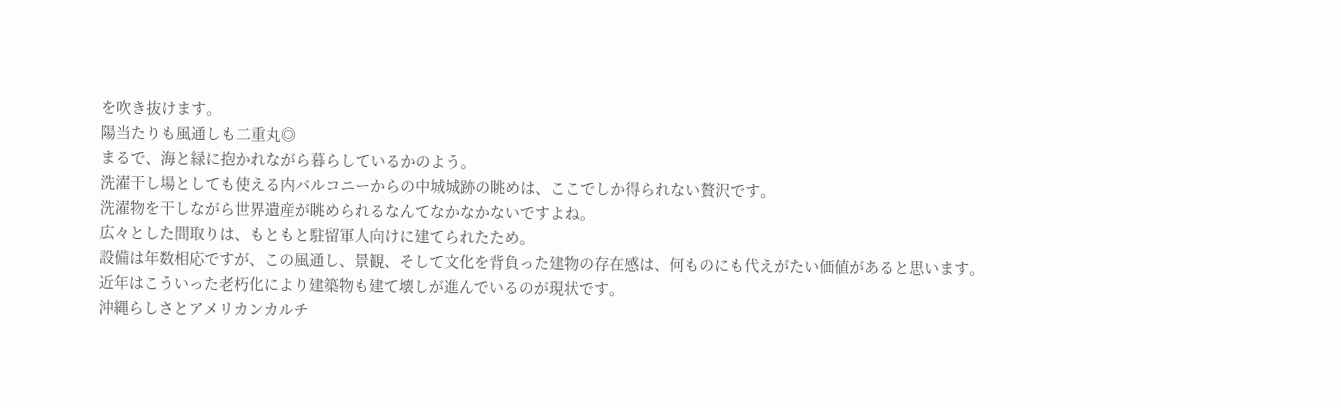を吹き抜けます。
陽当たりも風通しも二重丸◎
まるで、海と緑に抱かれながら暮らしているかのよう。
洗濯干し場としても使える内バルコニーからの中城城跡の眺めは、ここでしか得られない贅沢です。
洗濯物を干しながら世界遺産が眺められるなんてなかなかないですよね。
広々とした間取りは、もともと駐留軍人向けに建てられたため。
設備は年数相応ですが、この風通し、景観、そして文化を背負った建物の存在感は、何ものにも代えがたい価値があると思います。
近年はこういった老朽化により建築物も建て壊しが進んでいるのが現状です。
沖縄らしさとアメリカンカルチ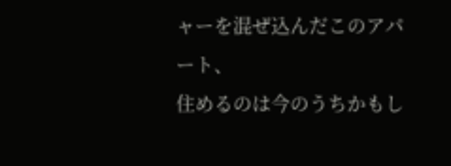ャーを混ぜ込んだこのアパート、
住めるのは今のうちかもし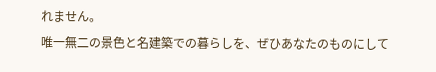れません。
唯一無二の景色と名建築での暮らしを、ぜひあなたのものにして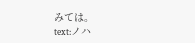みては。
text:ノハ